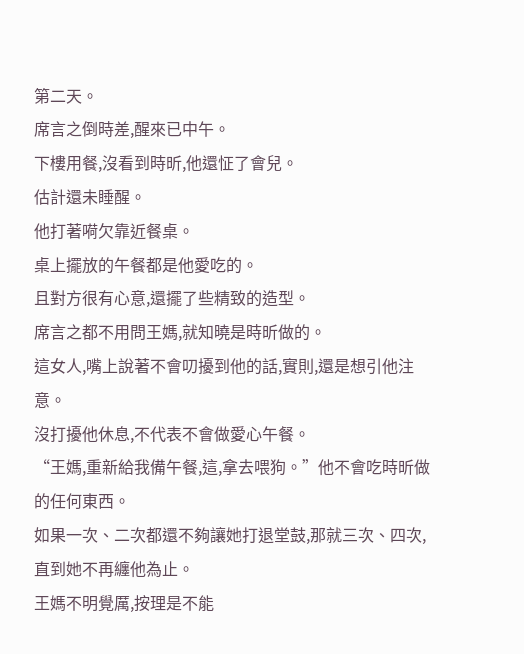第二天。
席言之倒時差,醒來已中午。
下樓用餐,沒看到時昕,他還怔了會兒。
估計還未睡醒。
他打著嗬欠靠近餐桌。
桌上擺放的午餐都是他愛吃的。
且對方很有心意,還擺了些精致的造型。
席言之都不用問王媽,就知曉是時昕做的。
這女人,嘴上說著不會叨擾到他的話,實則,還是想引他注意。
沒打擾他休息,不代表不會做愛心午餐。
“王媽,重新給我備午餐,這,拿去喂狗。”他不會吃時昕做的任何東西。
如果一次、二次都還不夠讓她打退堂鼓,那就三次、四次,直到她不再纏他為止。
王媽不明覺厲,按理是不能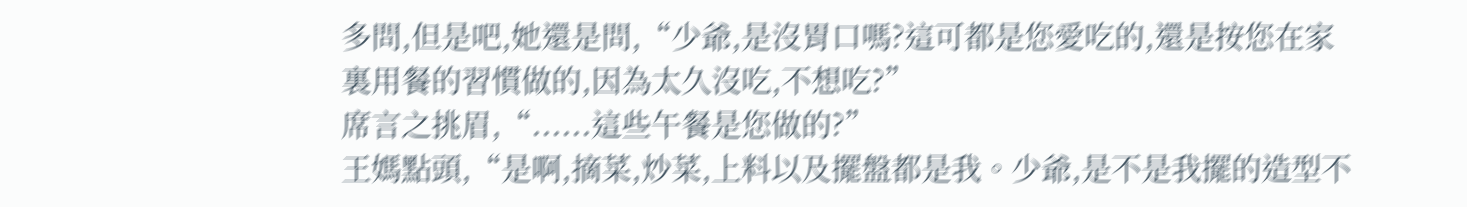多問,但是吧,她還是問,“少爺,是沒胃口嗎?這可都是您愛吃的,還是按您在家裏用餐的習慣做的,因為太久沒吃,不想吃?”
席言之挑眉,“......這些午餐是您做的?”
王媽點頭,“是啊,摘菜,炒菜,上料以及擺盤都是我。少爺,是不是我擺的造型不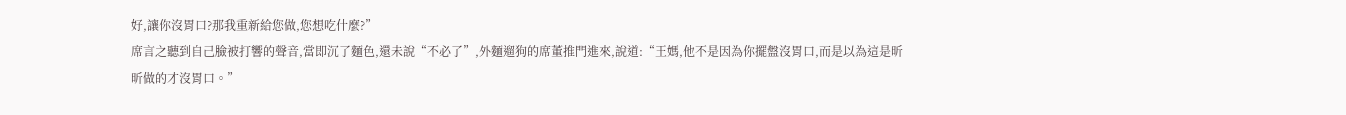好,讓你沒胃口?那我重新給您做,您想吃什麼?”
席言之聽到自己臉被打響的聲音,當即沉了麵色,還未說“不必了”,外麵遛狗的席董推門進來,說道:“王媽,他不是因為你擺盤沒胃口,而是以為這是昕昕做的才沒胃口。”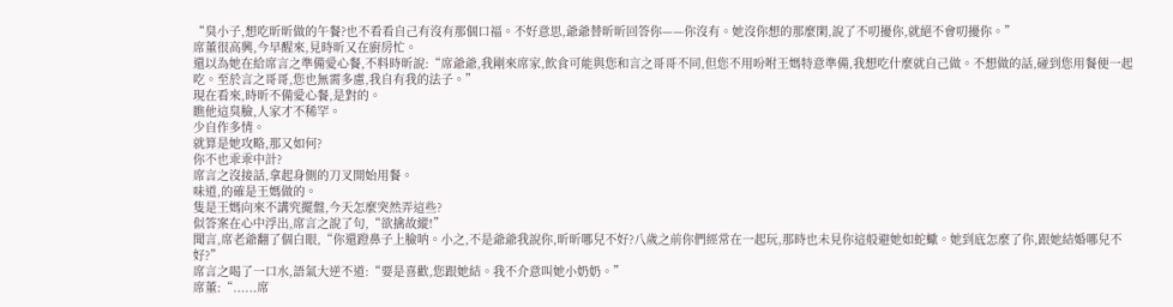“臭小子,想吃昕昕做的午餐?也不看看自己有沒有那個口福。不好意思,爺爺替昕昕回答你——你沒有。她沒你想的那麼閑,說了不叨擾你,就絕不會叨擾你。”
席董很高興,今早醒來,見時昕又在廚房忙。
還以為她在給席言之準備愛心餐,不料時昕說:“席爺爺,我剛來席家,飲食可能與您和言之哥哥不同,但您不用吩咐王媽特意準備,我想吃什麼就自己做。不想做的話,碰到您用餐便一起吃。至於言之哥哥,您也無需多慮,我自有我的法子。”
現在看來,時昕不備愛心餐,是對的。
瞧他這臭臉,人家才不稀罕。
少自作多情。
就算是她攻略,那又如何?
你不也乖乖中計?
席言之沒接話,拿起身側的刀叉開始用餐。
味道,的確是王媽做的。
隻是王媽向來不講究擺盤,今天怎麼突然弄這些?
似答案在心中浮出,席言之說了句,“欲擒故縱!”
聞言,席老爺翻了個白眼,“你還蹬鼻子上臉呐。小之,不是爺爺我說你,昕昕哪兒不好?八歲之前你們經常在一起玩,那時也未見你這般避她如蛇蠍。她到底怎麼了你,跟她結婚哪兒不好?”
席言之喝了一口水,語氣大逆不道:“要是喜歡,您跟她結。我不介意叫她小奶奶。”
席董:“......席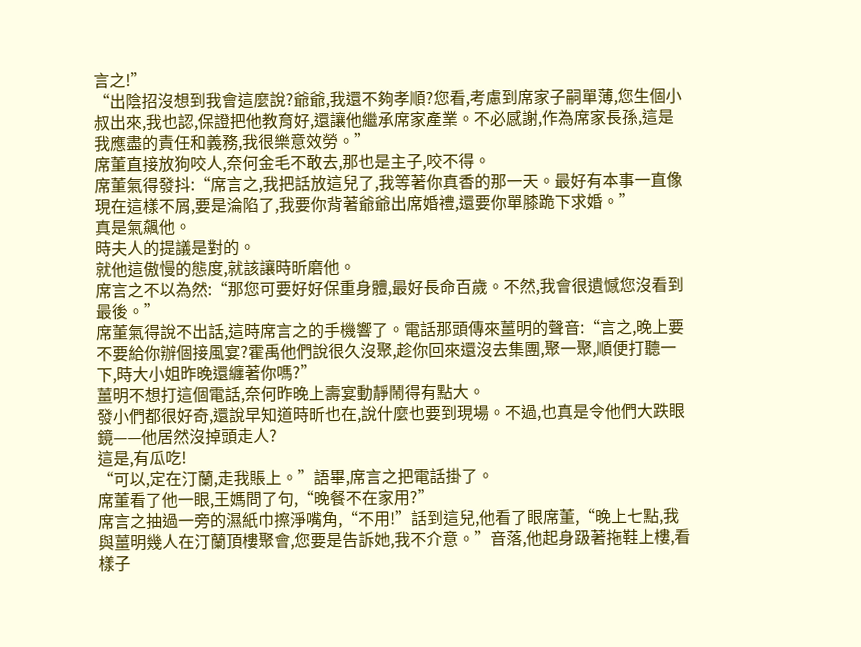言之!”
“出陰招沒想到我會這麼說?爺爺,我還不夠孝順?您看,考慮到席家子嗣單薄,您生個小叔出來,我也認,保證把他教育好,還讓他繼承席家產業。不必感謝,作為席家長孫,這是我應盡的責任和義務,我很樂意效勞。”
席董直接放狗咬人,奈何金毛不敢去,那也是主子,咬不得。
席董氣得發抖:“席言之,我把話放這兒了,我等著你真香的那一天。最好有本事一直像現在這樣不屑,要是淪陷了,我要你背著爺爺出席婚禮,還要你單膝跪下求婚。”
真是氣飆他。
時夫人的提議是對的。
就他這傲慢的態度,就該讓時昕磨他。
席言之不以為然:“那您可要好好保重身體,最好長命百歲。不然,我會很遺憾您沒看到最後。”
席董氣得說不出話,這時席言之的手機響了。電話那頭傳來薑明的聲音:“言之,晚上要不要給你辦個接風宴?霍禹他們說很久沒聚,趁你回來還沒去集團,聚一聚,順便打聽一下,時大小姐昨晚還纏著你嗎?”
薑明不想打這個電話,奈何昨晚上壽宴動靜鬧得有點大。
發小們都很好奇,還說早知道時昕也在,說什麼也要到現場。不過,也真是令他們大跌眼鏡——他居然沒掉頭走人?
這是,有瓜吃!
“可以,定在汀蘭,走我賬上。”語畢,席言之把電話掛了。
席董看了他一眼,王媽問了句,“晚餐不在家用?”
席言之抽過一旁的濕紙巾擦淨嘴角,“不用!”話到這兒,他看了眼席董,“晚上七點,我與薑明幾人在汀蘭頂樓聚會,您要是告訴她,我不介意。”音落,他起身趿著拖鞋上樓,看樣子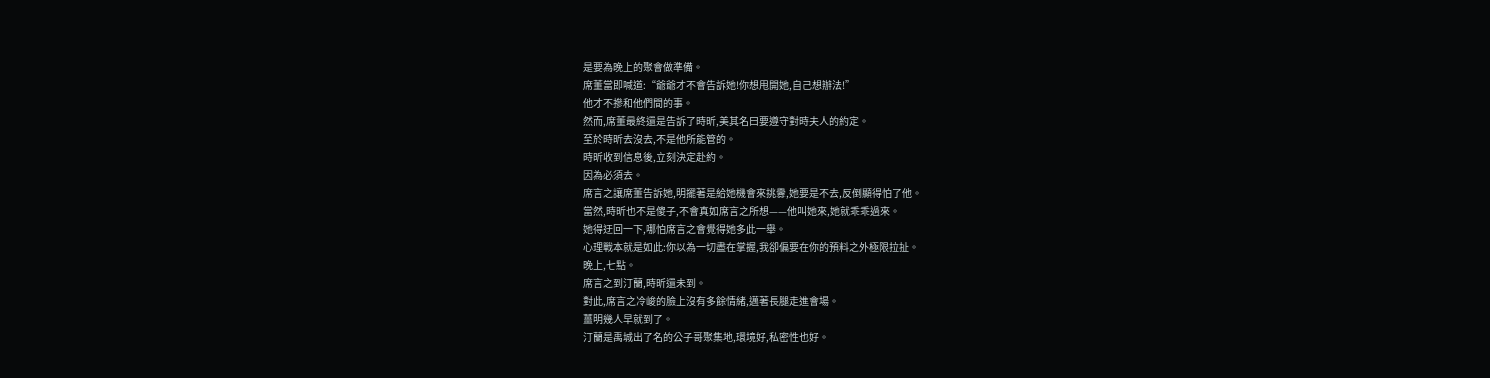是要為晚上的聚會做準備。
席董當即喊道:“爺爺才不會告訴她!你想甩開她,自己想辦法!”
他才不摻和他們間的事。
然而,席董最終還是告訴了時昕,美其名曰要遵守對時夫人的約定。
至於時昕去沒去,不是他所能管的。
時昕收到信息後,立刻決定赴約。
因為必須去。
席言之讓席董告訴她,明擺著是給她機會來挑釁,她要是不去,反倒顯得怕了他。
當然,時昕也不是傻子,不會真如席言之所想——他叫她來,她就乖乖過來。
她得迂回一下,哪怕席言之會覺得她多此一舉。
心理戰本就是如此:你以為一切盡在掌握,我卻偏要在你的預料之外極限拉扯。
晚上,七點。
席言之到汀蘭,時昕還未到。
對此,席言之冷峻的臉上沒有多餘情緒,邁著長腿走進會場。
薑明幾人早就到了。
汀蘭是禹城出了名的公子哥聚集地,環境好,私密性也好。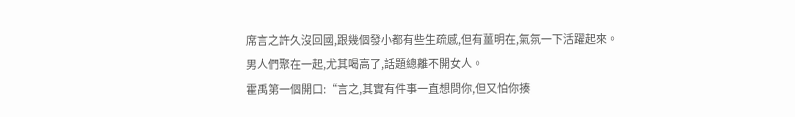席言之許久沒回國,跟幾個發小都有些生疏感,但有薑明在,氣氛一下活躍起來。
男人們聚在一起,尤其喝高了,話題總離不開女人。
霍禹第一個開口:“言之,其實有件事一直想問你,但又怕你揍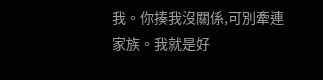我。你揍我沒關係,可別牽連家族。我就是好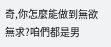奇,你怎麼能做到無欲無求?咱們都是男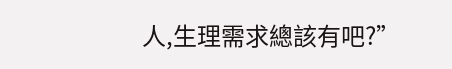人,生理需求總該有吧?”